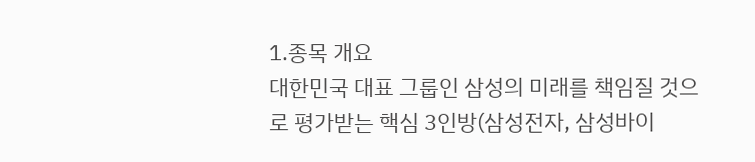1.종목 개요
대한민국 대표 그룹인 삼성의 미래를 책임질 것으로 평가받는 핵심 3인방(삼성전자, 삼성바이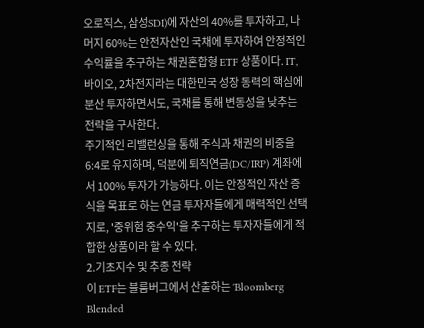오로직스, 삼성SDI)에 자산의 40%를 투자하고, 나머지 60%는 안전자산인 국채에 투자하여 안정적인 수익률을 추구하는 채권혼합형 ETF 상품이다. IT, 바이오, 2차전지라는 대한민국 성장 동력의 핵심에 분산 투자하면서도, 국채를 통해 변동성을 낮추는 전략을 구사한다.
주기적인 리밸런싱을 통해 주식과 채권의 비중을 6:4로 유지하며, 덕분에 퇴직연금(DC/IRP) 계좌에서 100% 투자가 가능하다. 이는 안정적인 자산 증식을 목표로 하는 연금 투자자들에게 매력적인 선택지로, '중위험 중수익'을 추구하는 투자자들에게 적합한 상품이라 할 수 있다.
2.기초지수 및 추종 전략
이 ETF는 블룸버그에서 산출하는 'Bloomberg Blended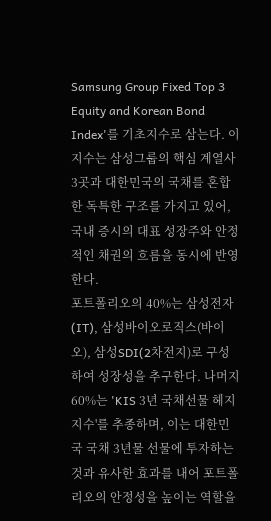Samsung Group Fixed Top 3 Equity and Korean Bond Index'를 기초지수로 삼는다. 이 지수는 삼성그룹의 핵심 계열사 3곳과 대한민국의 국채를 혼합한 독특한 구조를 가지고 있어, 국내 증시의 대표 성장주와 안정적인 채권의 흐름을 동시에 반영한다.
포트폴리오의 40%는 삼성전자(IT), 삼성바이오로직스(바이오), 삼성SDI(2차전지)로 구성하여 성장성을 추구한다. 나머지 60%는 'KIS 3년 국채선물 헤지지수'를 추종하며, 이는 대한민국 국채 3년물 선물에 투자하는 것과 유사한 효과를 내어 포트폴리오의 안정성을 높이는 역할을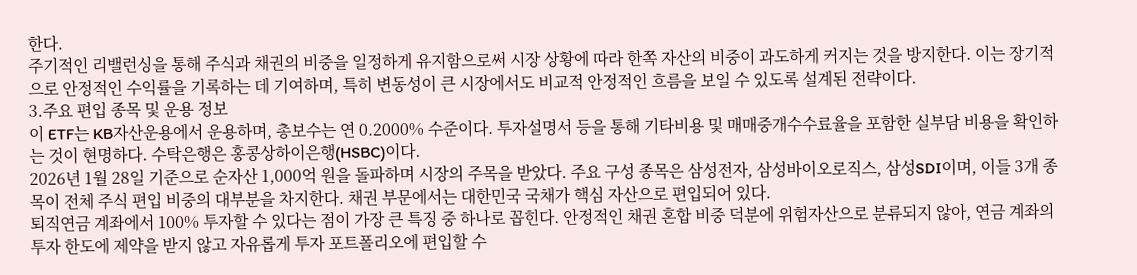한다.
주기적인 리밸런싱을 통해 주식과 채권의 비중을 일정하게 유지함으로써 시장 상황에 따라 한쪽 자산의 비중이 과도하게 커지는 것을 방지한다. 이는 장기적으로 안정적인 수익률을 기록하는 데 기여하며, 특히 변동성이 큰 시장에서도 비교적 안정적인 흐름을 보일 수 있도록 설계된 전략이다.
3.주요 편입 종목 및 운용 정보
이 ETF는 KB자산운용에서 운용하며, 총보수는 연 0.2000% 수준이다. 투자설명서 등을 통해 기타비용 및 매매중개수수료율을 포함한 실부담 비용을 확인하는 것이 현명하다. 수탁은행은 홍콩상하이은행(HSBC)이다.
2026년 1월 28일 기준으로 순자산 1,000억 원을 돌파하며 시장의 주목을 받았다. 주요 구성 종목은 삼성전자, 삼성바이오로직스, 삼성SDI이며, 이들 3개 종목이 전체 주식 편입 비중의 대부분을 차지한다. 채권 부문에서는 대한민국 국채가 핵심 자산으로 편입되어 있다.
퇴직연금 계좌에서 100% 투자할 수 있다는 점이 가장 큰 특징 중 하나로 꼽힌다. 안정적인 채권 혼합 비중 덕분에 위험자산으로 분류되지 않아, 연금 계좌의 투자 한도에 제약을 받지 않고 자유롭게 투자 포트폴리오에 편입할 수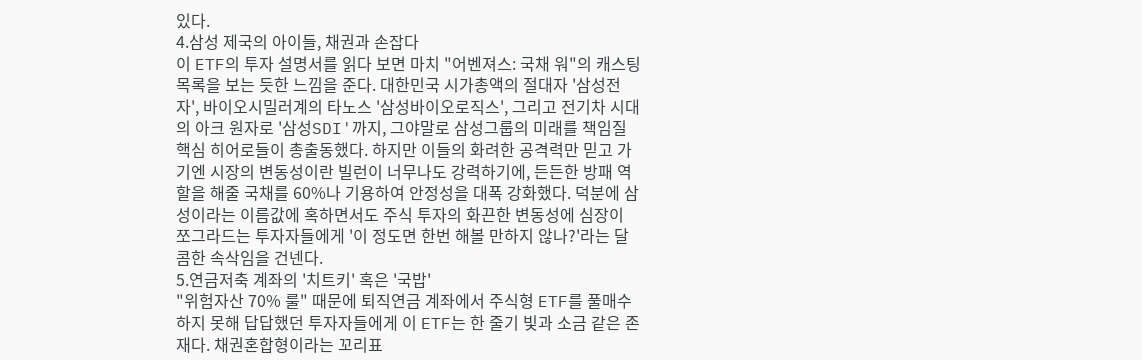있다.
4.삼성 제국의 아이들, 채권과 손잡다
이 ETF의 투자 설명서를 읽다 보면 마치 "어벤져스: 국채 워"의 캐스팅 목록을 보는 듯한 느낌을 준다. 대한민국 시가총액의 절대자 '삼성전자', 바이오시밀러계의 타노스 '삼성바이오로직스', 그리고 전기차 시대의 아크 원자로 '삼성SDI'까지, 그야말로 삼성그룹의 미래를 책임질 핵심 히어로들이 총출동했다. 하지만 이들의 화려한 공격력만 믿고 가기엔 시장의 변동성이란 빌런이 너무나도 강력하기에, 든든한 방패 역할을 해줄 국채를 60%나 기용하여 안정성을 대폭 강화했다. 덕분에 삼성이라는 이름값에 혹하면서도 주식 투자의 화끈한 변동성에 심장이 쪼그라드는 투자자들에게 '이 정도면 한번 해볼 만하지 않나?'라는 달콤한 속삭임을 건넨다.
5.연금저축 계좌의 '치트키' 혹은 '국밥'
"위험자산 70% 룰" 때문에 퇴직연금 계좌에서 주식형 ETF를 풀매수하지 못해 답답했던 투자자들에게 이 ETF는 한 줄기 빛과 소금 같은 존재다. 채권혼합형이라는 꼬리표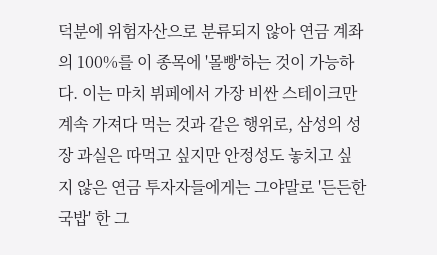덕분에 위험자산으로 분류되지 않아 연금 계좌의 100%를 이 종목에 '몰빵'하는 것이 가능하다. 이는 마치 뷔페에서 가장 비싼 스테이크만 계속 가져다 먹는 것과 같은 행위로, 삼성의 성장 과실은 따먹고 싶지만 안정성도 놓치고 싶지 않은 연금 투자자들에게는 그야말로 '든든한 국밥' 한 그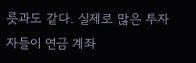릇과도 같다. 실제로 많은 투자자들이 연금 계좌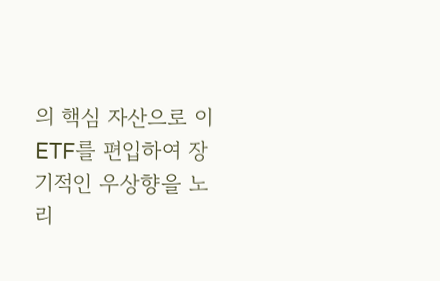의 핵심 자산으로 이 ETF를 편입하여 장기적인 우상향을 노리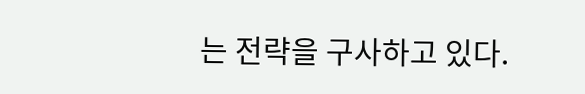는 전략을 구사하고 있다.